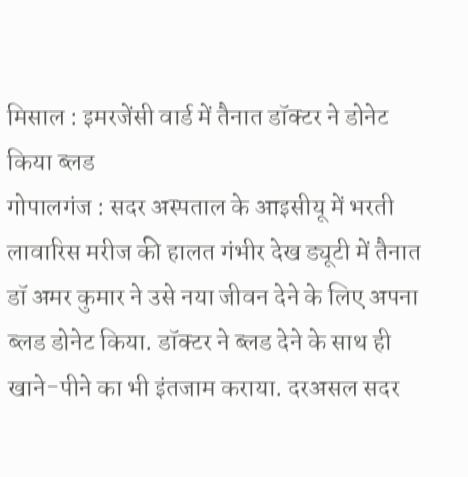मिसाल : इमरजेंसी वार्ड में तैनात डॉक्टर ने डोनेट किया ब्लड
गोपालगंज : सदर अस्पताल के आइसीयू में भरती लावारिस मरीज की हालत गंभीर देख ड्यूटी में तैनात डॉ अमर कुमार ने उसे नया जीवन देने के लिए अपना ब्लड डोनेट किया. डॉक्टर ने ब्लड देने के साथ ही खाने-पीने का भी इंतजाम कराया. दरअसल सदर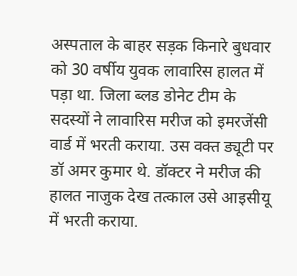अस्पताल के बाहर सड़क किनारे बुधवार को 30 वर्षीय युवक लावारिस हालत में पड़ा था. जिला ब्लड डोनेट टीम के सदस्यों ने लावारिस मरीज को इमरजेंसी वार्ड में भरती कराया. उस वक्त ड्यूटी पर डॉ अमर कुमार थे. डॉक्टर ने मरीज की हालत नाजुक देख तत्काल उसे आइसीयू में भरती कराया.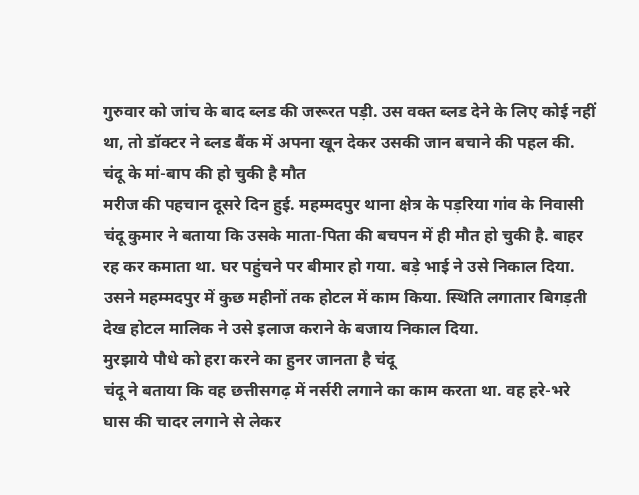गुरुवार को जांच के बाद ब्लड की जरूरत पड़ी. उस वक्त ब्लड देने के लिए कोई नहीं था, तो डॉक्टर ने ब्लड बैंक में अपना खून देकर उसकी जान बचाने की पहल की.
चंदू के मां-बाप की हो चुकी है मौत
मरीज की पहचान दूसरे दिन हुई. महम्मदपुर थाना क्षेत्र के पड़रिया गांव के निवासी चंदू कुमार ने बताया कि उसके माता-पिता की बचपन में ही मौत हो चुकी है. बाहर रह कर कमाता था. घर पहुंचने पर बीमार हो गया. बड़े भाई ने उसे निकाल दिया. उसने महम्मदपुर में कुछ महीनों तक होटल में काम किया. स्थिति लगातार बिगड़ती देख होटल मालिक ने उसे इलाज कराने के बजाय निकाल दिया.
मुरझाये पौधे को हरा करने का हुनर जानता है चंदू
चंदू ने बताया कि वह छत्तीसगढ़ में नर्सरी लगाने का काम करता था. वह हरे-भरे घास की चादर लगाने से लेकर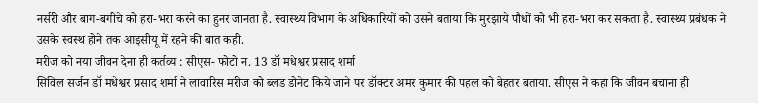नर्सरी और बाग-बगीचे को हरा-भरा करने का हुनर जानता है. स्वास्थ्य विभाग के अधिकारियों को उसने बताया कि मुरझाये पौधों को भी हरा-भरा कर सकता है. स्वास्थ्य प्रबंधक ने उसके स्वस्थ होने तक आइसीयू में रहने की बात कही.
मरीज को नया जीवन देना ही कर्तव्य : सीएस- फोटो न. 13 डॉ मधेश्वर प्रसाद शर्मा
सिविल सर्जन डॉ मधेश्वर प्रसाद शर्मा ने लावारिस मरीज को ब्लड डोनेट किये जाने पर डॉक्टर अमर कुमार की पहल को बेहतर बताया. सीएस ने कहा कि जीवन बचाना ही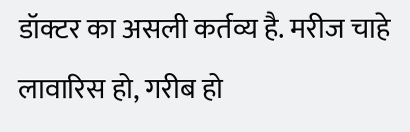डॉक्टर का असली कर्तव्य है. मरीज चाहे लावारिस हो, गरीब हो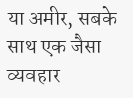या अमीर, सबके साथ एक जैसा व्यवहार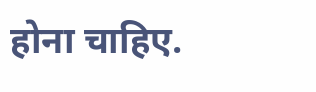होना चाहिए.